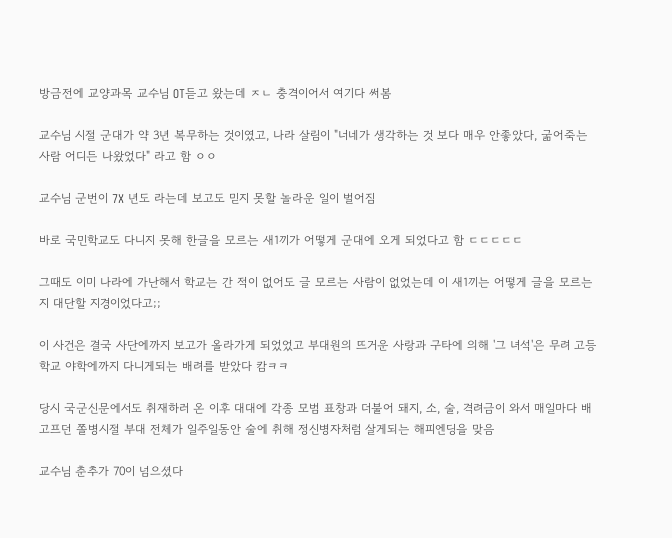방금전에 교양과목 교수님 OT듣고 왔는데 ㅈㄴ 충격이어서 여기다 써봄

교수님 시절 군대가 약 3년 복무하는 것이였고, 나라 살림이 "너네가 생각하는 것 보다 매우 안좋았다, 굶어죽는 사람 어디든 나왔었다" 라고 함 ㅇㅇ

교수님 군번이 7X 년도 라는데 보고도 믿지 못할 놀라운 일이 벌어짐

바로 국민학교도 다니지 못해 한글을 모르는 새1끼가 어떻게 군대에 오게 되었다고 함 ㄷㄷㄷㄷㄷ

그때도 이미 나라에 가난해서 학교는 간 적이 없어도 글 모르는 사람이 없었는데 이 새1끼는 어떻게 글을 모르는지 대단할 지경이었다고;;

이 사건은 결국 사단에까지 보고가 올라가게 되었었고 부대원의 뜨거운 사랑과 구타에 의해 '그 녀석'은 무려 고등학교 야학에까지 다니게되는 배려를 받았다 캄ㅋㅋ

당시 국군신문에서도 취재하러 온 이후 대대에 각종 모범 표창과 더불어 돼지, 소, 술, 격려금이 와서 매일마다 배고프던 쫄병시절 부대 전체가 일주일동안 술에 취해 정신병자처럼 살게되는 해피엔딩을 맞음

교수님 춘추가 70이 넘으셨다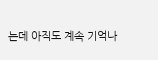는데 아직도 계속 기억나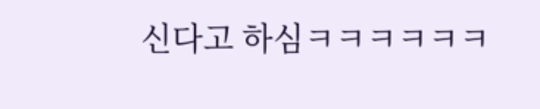신다고 하심ㅋㅋㅋㅋㅋㅋ